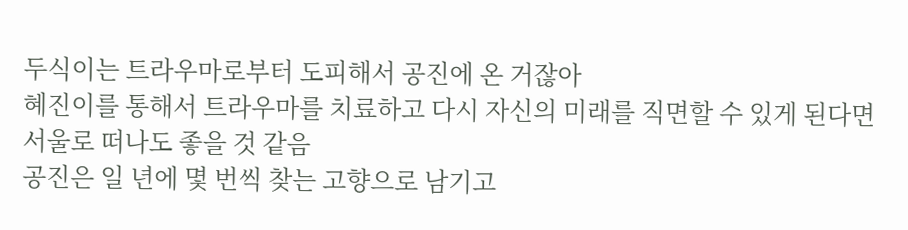두식이는 트라우마로부터 도피해서 공진에 온 거잖아
혜진이를 통해서 트라우마를 치료하고 다시 자신의 미래를 직면할 수 있게 된다면 서울로 떠나도 좋을 것 같음
공진은 일 년에 몇 번씩 찾는 고향으로 남기고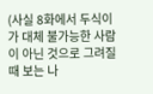(사실 8화에서 두식이가 대체 불가능한 사람이 아닌 것으로 그려질 때 보는 나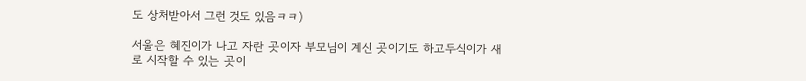도 상처받아서 그런 것도 있음ㅋㅋ)

서울은 혜진이가 나고 자란 곳이자 부모님이 계신 곳이기도 하고두식이가 새로 시작할 수 있는 곳이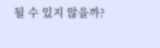될 수 있지 않을까?